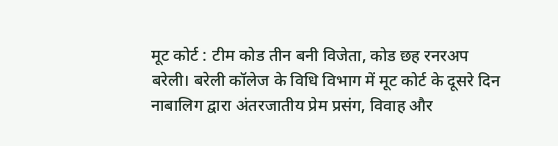मूट कोर्ट : टीम कोड तीन बनी विजेता, कोड छह रनरअप
बरेली। बरेली कॉलेज के विधि विभाग में मूट कोर्ट के दूसरे दिन नाबालिग द्वारा अंतरजातीय प्रेम प्रसंग, विवाह और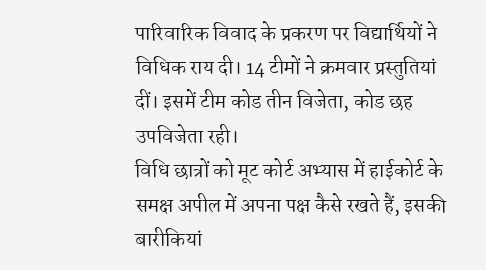पारिवारिक विवाद के प्रकरण पर विद्यार्थियों ने विधिक राय दी। 14 टीमों ने क्रमवार प्रस्तुतियां दीं। इसमें टीम कोड तीन विजेता, कोड छह उपविजेता रही।
विधि छात्रों को मूट कोर्ट अभ्यास में हाईकोर्ट के समक्ष अपील में अपना पक्ष कैसे रखते हैं, इसकी बारीकियां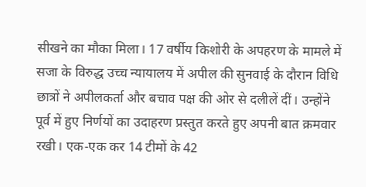सीखने का मौका मिला। 17 वर्षीय किशोरी के अपहरण के मामले में सजा के विरुद्ध उच्च न्यायालय में अपील की सुनवाई के दौरान विधि छात्रों ने अपीलकर्ता और बचाव पक्ष की ओर से दलीलें दीं। उन्होंने पूर्व में हुए निर्णयों का उदाहरण प्रस्तुत करते हुए अपनी बात क्रमवार रखी। एक-एक कर 14 टीमों के 42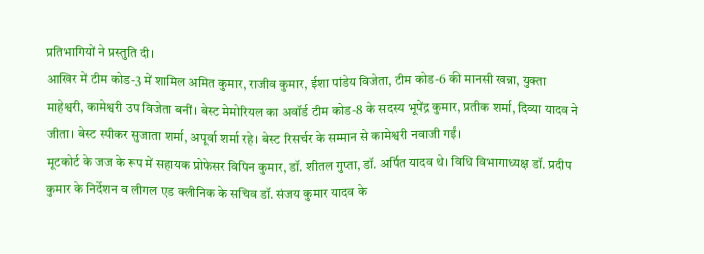प्रतिभागियों ने प्रस्तुति दी।
आखिर में टीम कोड-3 में शामिल अमित कुमार, राजीव कुमार, ईशा पांडेय विजेता, टीम कोड-6 की मानसी खन्ना, युक्ता माहेश्वरी, कामेश्वरी उप विजेता बनीं। बेस्ट मेमोरियल का अवॉर्ड टीम कोड-8 के सदस्य भूपेंद्र कुमार, प्रतीक शर्मा, दिव्या यादव ने जीता। बेस्ट स्पीकर सुजाता शर्मा, अपूर्वा शर्मा रहे। बेस्ट रिसर्चर के सम्मान से कामेश्वरी नवाजी गईं।
मूटकोर्ट के जज के रूप में सहायक प्रोफेसर विपिन कुमार, डॉ. शीतल गुप्ता, डॉ. अर्पित यादव थे। विधि विभागाध्यक्ष डॉ. प्रदीप कुमार के निर्देशन व लीगल एड क्लीनिक के सचिव डॉ. संजय कुमार यादव के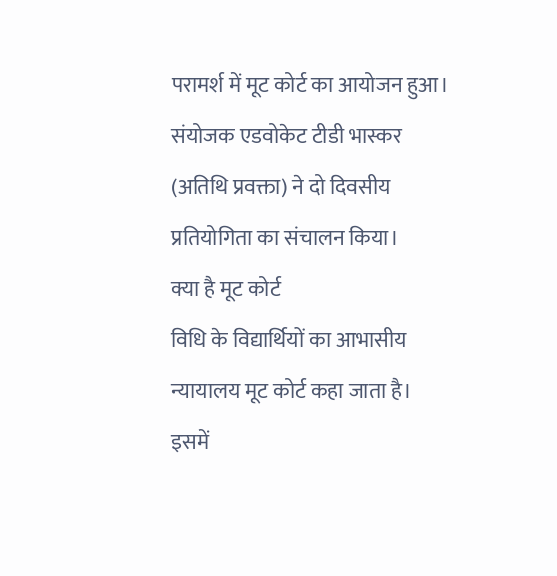परामर्श में मूट कोर्ट का आयोजन हुआ। संयोजक एडवोकेट टीडी भास्कर (अतिथि प्रवक्ता) ने दो दिवसीय प्रतियोगिता का संचालन किया।
क्या है मूट कोर्ट
विधि के विद्यार्थियों का आभासीय न्यायालय मूट कोर्ट कहा जाता है। इसमें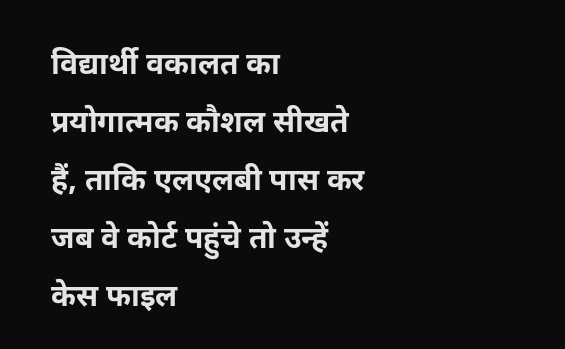विद्यार्थी वकालत का प्रयोगात्मक कौशल सीखते हैं, ताकि एलएलबी पास कर जब वे कोर्ट पहुंचे तो उन्हें केस फाइल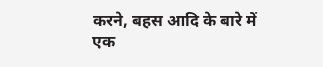करने, बहस आदि के बारे में एक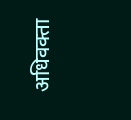अधिवक्ता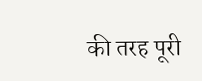की तरह पूरी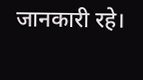जानकारी रहे।